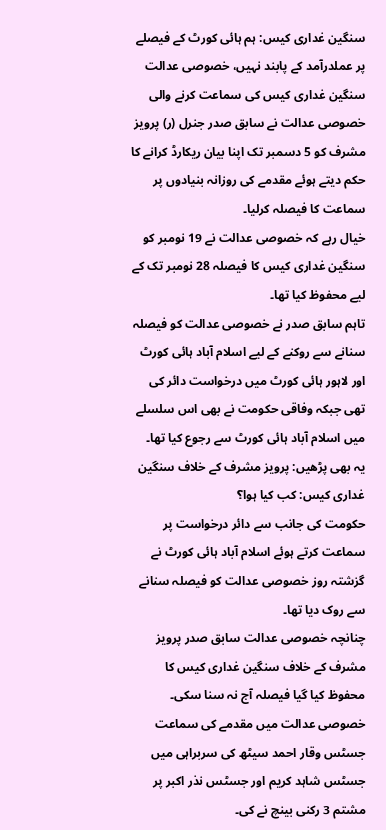سنگین غداری کیس: ہم ہائی کورٹ کے فیصلے پر عملدرآمد کے پابند نہیں، خصوصی عدالت
سنگین غداری کیس کی سماعت کرنے والی خصوصی عدالت نے سابق صدر جنرل (ر) پرویز مشرف کو 5 دسمبر تک اپنا بیان ریکارڈ کرانے کا حکم دیتے ہوئے مقدمے کی روزانہ بنیادوں پر سماعت کا فیصلہ کرلیا۔
خیال رہے کہ خصوصی عدالت نے 19 نومبر کو سنگین غداری کیس کا فیصلہ 28 نومبر تک کے لیے محفوظ کیا تھا۔
تاہم سابق صدر نے خصوصی عدالت کو فیصلہ سنانے سے روکنے کے لیے اسلام آباد ہائی کورٹ اور لاہور ہائی کورٹ میں درخواست دائر کی تھی جبکہ وفاقی حکومت نے بھی اس سلسلے میں اسلام آباد ہائی کورٹ سے رجوع کیا تھا۔
یہ بھی پڑھیں: پرویز مشرف کے خلاف سنگین غداری کیس: کب کیا ہوا؟
حکومت کی جانب سے دائر درخواست پر سماعت کرتے ہوئے اسلام آباد ہائی کورٹ نے گزشتہ روز خصوصی عدالت کو فیصلہ سنانے سے روک دیا تھا۔
چنانچہ خصوصی عدالت سابق صدر پرویز مشرف کے خلاف سنگین غداری کیس کا محفوظ کیا گیا فیصلہ آج نہ سنا سکی۔
خصوصی عدالت میں مقدمے کی سماعت جسٹس وقار احمد سیٹھ کی سربراہی میں جسٹس شاہد کریم اور جسٹس نذر اکبر پر مشتم 3 رکنی بینچ نے کی۔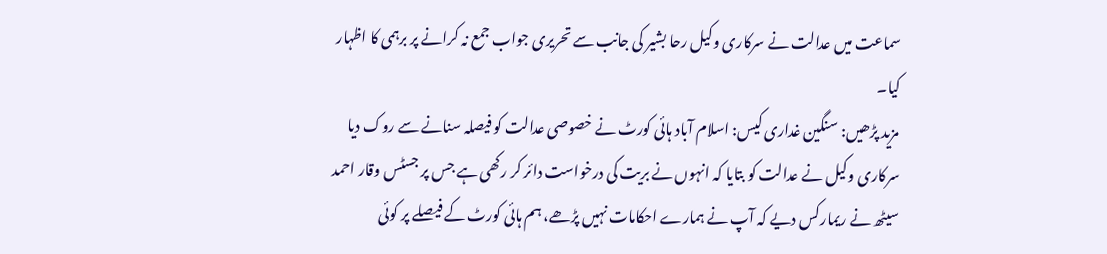سماعت میں عدالت نے سرکاری وکیل رحا بشیر کی جانب سے تحریری جواب جمع نہ کرانے پر برہمی کا اظہار کیا۔
مزید پڑھیں: سنگین غداری کیس: اسلام آباد ہائی کورٹ نے خصوصی عدالت کو فیصلہ سنانے سے روک دیا
سرکاری وکیل نے عدالت کو بتایا کہ انہوں نے بریت کی درخواست دائر کر رکھی ہے جس پر جسٹس وقار احمد سیٹھ نے ریمارکس دیے کہ آپ نے ہمارے احکامات نہیں پڑھے، ہم ہائی کورٹ کے فیصلے پر کوئی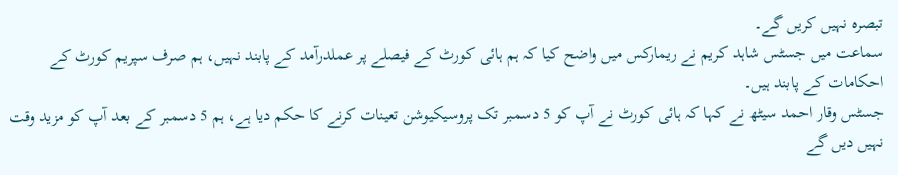تبصرہ نہیں کریں گے۔
سماعت میں جسٹس شاہد کریم نے ریمارکس میں واضح کیا کہ ہم ہائی کورٹ کے فیصلے پر عملدرآمد کے پابند نہیں، ہم صرف سپریم کورٹ کے احکامات کے پابند ہیں۔
جسٹس وقار احمد سیٹھ نے کہا کہ ہائی کورٹ نے آپ کو 5 دسمبر تک پروسیکیوشن تعینات کرنے کا حکم دیا ہے، ہم 5 دسمبر کے بعد آپ کو مزید وقت نہیں دیں گے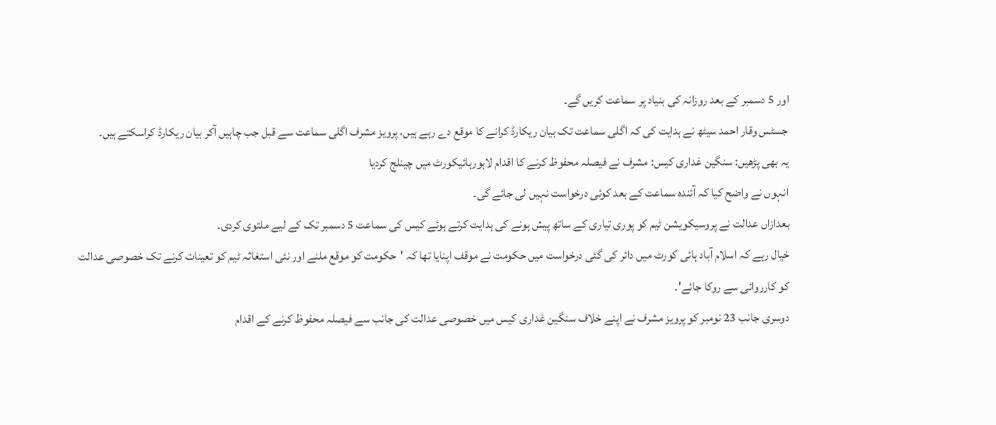اور 5 دسمبر کے بعد روزانہ کی بنیاد پر سماعت کریں گے۔
جسٹس وقار احمد سیٹھ نے ہدایت کی کہ اگلی سماعت تک بیان ریکارڈ کرانے کا موقع دے رہے ہیں، پرویز مشرف اگلی سماعت سے قبل جب چاہیں آکر بیان ریکارڈ کراسکتے ہیں۔
یہ بھی پڑھیں: سنگین غداری کیس: مشرف نے فیصلہ محفوظ کرنے کا اقدام لاہورہائیکورٹ میں چینلج کردیا
انہوں نے واضح کیا کہ آئندہ سماعت کے بعد کوئی درخواست نہیں لی جائے گی۔
بعدازاں عدالت نے پروسیکویشن ٹیم کو پوری تیاری کے ساتھ پیش ہونے کی ہدایت کرتے ہوئے کیس کی سماعت 5 دسمبر تک کے لیے ملتوی کردی۔
خیال رہے کہ اسلام آباد ہائی کورٹ میں دائر کی گئی درخواست میں حکومت نے موقف اپنایا تھا کہ 'حکومت کو موقع ملنے اور نئی استغاثہ ٹیم کو تعینات کرنے تک خصوصی عدالت کو کارروائی سے روکا جائے'۔
دوسری جانب 23 نومبر کو پرویز مشرف نے اپنے خلاف سنگین غداری کیس میں خصوصی عدالت کی جانب سے فیصلہ محفوظ کرنے کے اقدام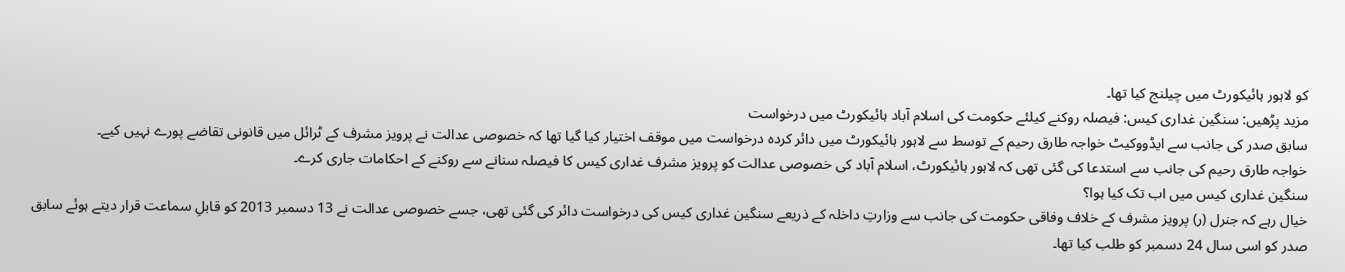کو لاہور ہائیکورٹ میں چیلنج کیا تھا۔
مزید پڑھیں: سنگین غداری کیس: فیصلہ روکنے کیلئے حکومت کی اسلام آباد ہائیکورٹ میں درخواست
سابق صدر کی جانب سے ایڈووکیٹ خواجہ طارق رحیم کے توسط سے لاہور ہائیکورٹ میں دائر کردہ درخواست میں موقف اختیار کیا گیا تھا کہ خصوصی عدالت نے پرویز مشرف کے ٹرائل میں قانونی تقاضے پورے نہیں کیے۔
خواجہ طارق رحیم کی جانب سے استدعا کی گئی تھی کہ لاہور ہائیکورٹ، اسلام آباد کی خصوصی عدالت کو پرویز مشرف غداری کیس کا فیصلہ سنانے سے روکنے کے احکامات جاری کرے۔
سنگین غداری کیس میں اب تک کیا ہوا؟
خیال رہے کہ جنرل (ر) پرویز مشرف کے خلاف وفاقی حکومت کی جانب سے وزارتِ داخلہ کے ذریعے سنگین غداری کیس کی درخواست دائر کی گئی تھی، جسے خصوصی عدالت نے 13 دسمبر 2013 کو قابلِ سماعت قرار دیتے ہوئے سابق صدر کو اسی سال 24 دسمبر کو طلب کیا تھا۔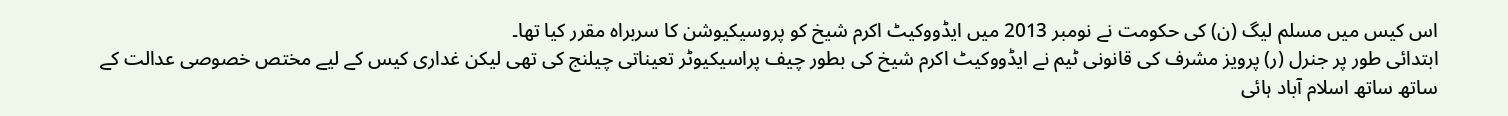اس کیس میں مسلم لیگ (ن) کی حکومت نے نومبر 2013 میں ایڈووکیٹ اکرم شیخ کو پروسیکیوشن کا سربراہ مقرر کیا تھا۔
ابتدائی طور پر جنرل (ر) پرویز مشرف کی قانونی ٹیم نے ایڈووکیٹ اکرم شیخ کی بطور چیف پراسیکیوٹر تعیناتی چیلنج کی تھی لیکن غداری کیس کے لیے مختص خصوصی عدالت کے ساتھ ساتھ اسلام آباد ہائی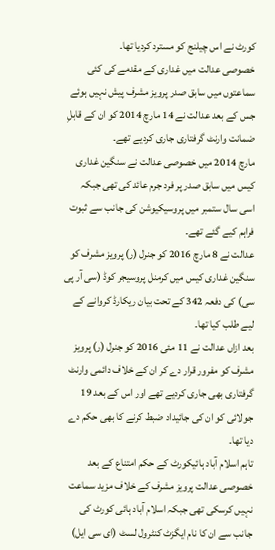کورٹ نے اس چیلنج کو مسترد کردیا تھا۔
خصوصی عدالت میں غداری کے مقدمے کی کئی سماعتوں میں سابق صدر پرویز مشرف پیش نہیں ہوئے جس کے بعد عدالت نے 14 مارچ 2014 کو ان کے قابلِ ضمانت وارنٹ گرفتاری جاری کردیے تھے۔
مارچ 2014 میں خصوصی عدالت نے سنگین غداری کیس میں سابق صدر پر فرد جرم عائد کی تھی جبکہ اسی سال ستمبر میں پروسیکیوشن کی جانب سے ثبوت فراہم کیے گئے تھے۔
عدالت نے 8 مارچ 2016 کو جنرل (ر) پرویز مشرف کو سنگین غداری کیس میں کرمنل پروسیجر کوڈ (سی آر پی سی) کی دفعہ 342 کے تحت بیان ریکارڈ کروانے کے لیے طلب کیا تھا۔
بعد ازاں عدالت نے 11 مئی 2016 کو جنرل (ر) پرویز مشرف کو مفرور قرار دے کر ان کے خلاف دائمی وارنٹ گرفتاری بھی جاری کردیے تھے اور اس کے بعد 19 جولائی کو ان کی جائیداد ضبط کرنے کا بھی حکم دے دیا تھا۔
تاہم اسلام آباد ہائیکورٹ کے حکم امتناع کے بعد خصوصی عدالت پرویز مشرف کے خلاف مزید سماعت نہیں کرسکی تھی جبکہ اسلام آباد ہائی کورٹ کی جانب سے ان کا نام ایگزٹ کنٹرول لسٹ (ای سی ایل)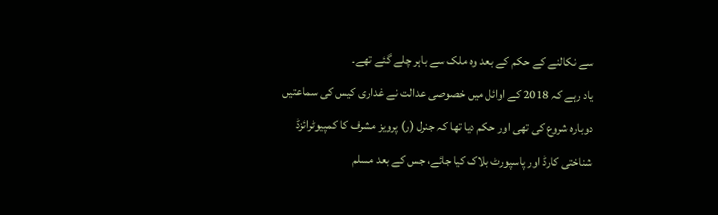سے نکالنے کے حکم کے بعد وہ ملک سے باہر چلے گئے تھے۔
یاد رہے کہ 2018 کے اوائل میں خصوصی عدالت نے غداری کیس کی سماعتیں دوبارہ شروع کی تھی اور حکم دیا تھا کہ جنرل (ر) پرویز مشرف کا کمپیوٹرائزڈ شناختی کارڈ اور پاسپورٹ بلاک کیا جائے، جس کے بعد مسلم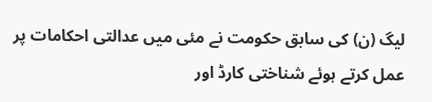لیگ (ن) کی سابق حکومت نے مئی میں عدالتی احکامات پر عمل کرتے ہوئے شناختی کارڈ اور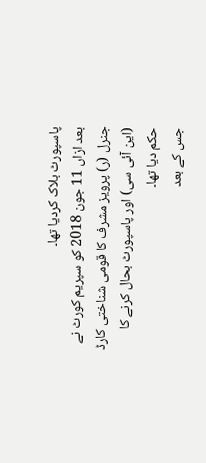پاسپورٹ بلاک کردیا تھا۔
بعد ازاں 11 جون 2018 کو سپریم کورٹ نے جنرل (ر) پرویز مشرف کا قومی شناختی کارڈ (این آئی سی) اور پاسپورٹ بحال کرنے کا حکم دیا تھا۔
جس کے بعد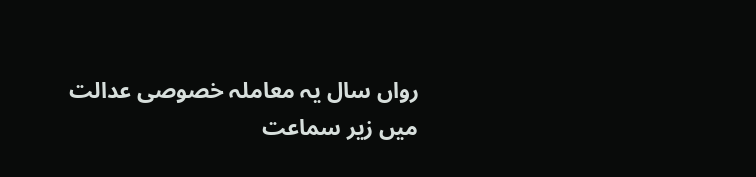رواں سال یہ معاملہ خصوصی عدالت میں زیر سماعت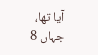آیا تھا، جہاں 8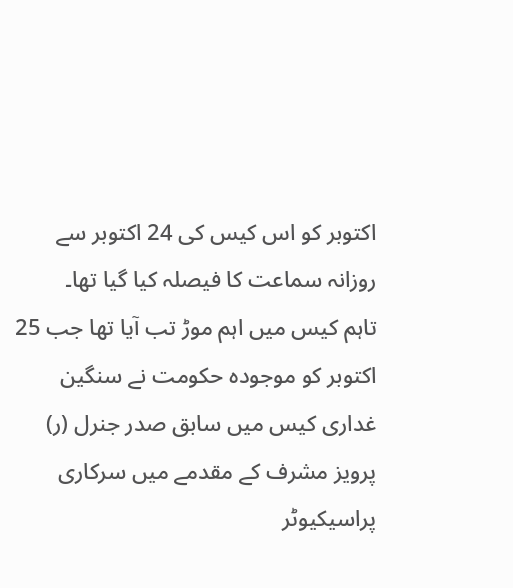اکتوبر کو اس کیس کی 24 اکتوبر سے روزانہ سماعت کا فیصلہ کیا گیا تھا۔
تاہم کیس میں اہم موڑ تب آیا تھا جب 25 اکتوبر کو موجودہ حکومت نے سنگین غداری کیس میں سابق صدر جنرل (ر) پرویز مشرف کے مقدمے میں سرکاری پراسیکیوٹر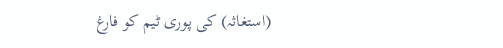(استغاثہ) کی پوری ٹیم کو فارغ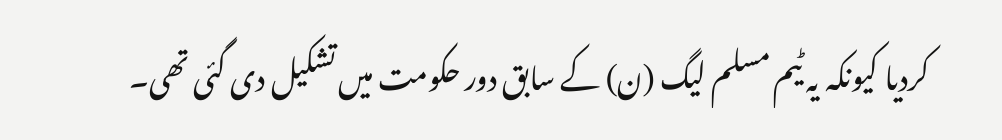کردیا کیونکہ یہ ٹیم مسلم لیگ (ن) کے سابق دور حکومت میں تشکیل دی گئی تھی۔